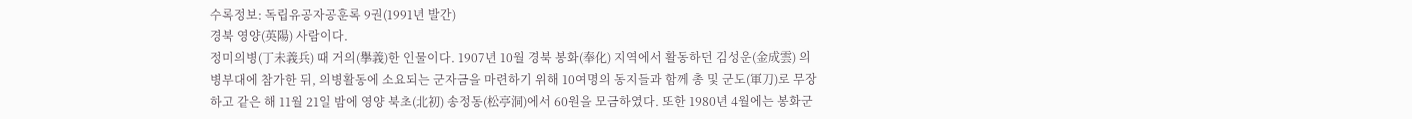수록정보: 독립유공자공훈록 9권(1991년 발간)
경북 영양(英陽) 사람이다.
정미의병(丁未義兵) 때 거의(擧義)한 인물이다. 1907년 10월 경북 봉화(奉化) 지역에서 활동하던 김성운(金成雲) 의병부대에 참가한 뒤, 의병활동에 소요되는 군자금을 마련하기 위해 10여명의 동지들과 함께 총 및 군도(軍刀)로 무장하고 같은 해 11월 21일 밤에 영양 북초(北初) 송정동(松亭洞)에서 60원을 모금하였다. 또한 1980년 4월에는 봉화군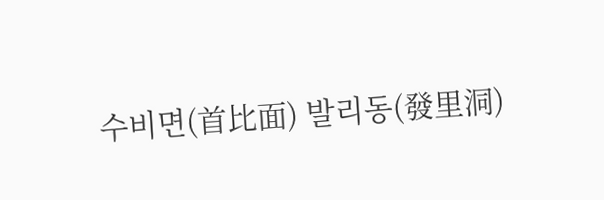수비면(首比面) 발리동(發里洞)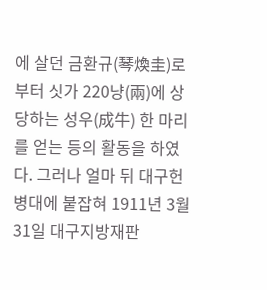에 살던 금환규(琴煥圭)로부터 싯가 220냥(兩)에 상당하는 성우(成牛) 한 마리를 얻는 등의 활동을 하였다. 그러나 얼마 뒤 대구헌병대에 붙잡혀 1911년 3월 31일 대구지방재판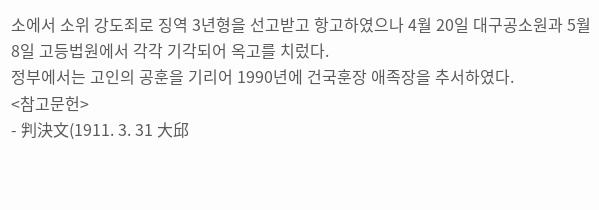소에서 소위 강도죄로 징역 3년형을 선고받고 항고하였으나 4월 20일 대구공소원과 5월 8일 고등법원에서 각각 기각되어 옥고를 치렀다.
정부에서는 고인의 공훈을 기리어 1990년에 건국훈장 애족장을 추서하였다.
<참고문헌>
- 判決文(1911. 3. 31 大邱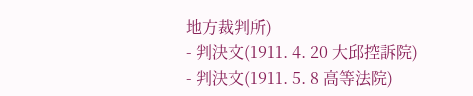地方裁判所)
- 判決文(1911. 4. 20 大邱控訴院)
- 判決文(1911. 5. 8 高等法院)